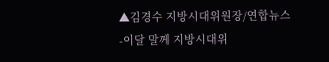▲김경수 지방시대위원장/연합뉴스
-이달 말께 지방시대위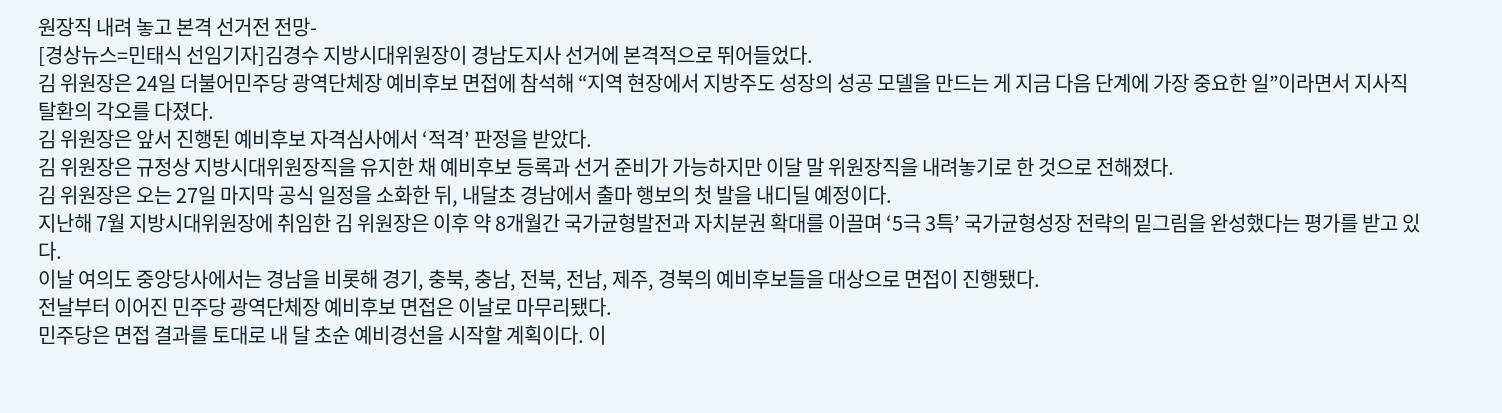원장직 내려 놓고 본격 선거전 전망-
[경상뉴스=민태식 선임기자]김경수 지방시대위원장이 경남도지사 선거에 본격적으로 뛰어들었다.
김 위원장은 24일 더불어민주당 광역단체장 예비후보 면접에 참석해 “지역 현장에서 지방주도 성장의 성공 모델을 만드는 게 지금 다음 단계에 가장 중요한 일”이라면서 지사직 탈환의 각오를 다졌다.
김 위원장은 앞서 진행된 예비후보 자격심사에서 ‘적격’ 판정을 받았다.
김 위원장은 규정상 지방시대위원장직을 유지한 채 예비후보 등록과 선거 준비가 가능하지만 이달 말 위원장직을 내려놓기로 한 것으로 전해졌다.
김 위원장은 오는 27일 마지막 공식 일정을 소화한 뒤, 내달초 경남에서 출마 행보의 첫 발을 내디딜 예정이다.
지난해 7월 지방시대위원장에 취임한 김 위원장은 이후 약 8개월간 국가균형발전과 자치분권 확대를 이끌며 ‘5극 3특’ 국가균형성장 전략의 밑그림을 완성했다는 평가를 받고 있다.
이날 여의도 중앙당사에서는 경남을 비롯해 경기, 충북, 충남, 전북, 전남, 제주, 경북의 예비후보들을 대상으로 면접이 진행됐다.
전날부터 이어진 민주당 광역단체장 예비후보 면접은 이날로 마무리됐다.
민주당은 면접 결과를 토대로 내 달 초순 예비경선을 시작할 계획이다. 이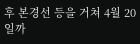후 본경선 등을 거쳐 4월 20일까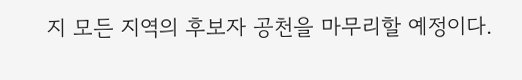지 모든 지역의 후보자 공천을 마무리할 예정이다.